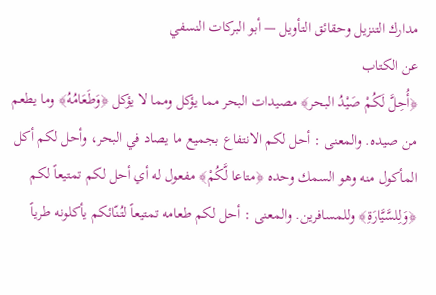مدارك التنزيل وحقائق التأويل — أبو البركات النسفي
عن الكتاب
﴿أُحِلَّ لَكُمْ صَيْدُ البحر﴾ مصيدات البحر مما يؤكل ومما لا يؤكل ﴿وَطَعَامُهُ﴾ وما يطعم من صيده. والمعنى : أحل لكم الانتفاع بجميع ما يصاد في البحر، وأحل لكم أكل المأكول منه وهو السمك وحده ﴿متاعا لَّكُمْ﴾ مفعول له أي أحل لكم تمتيعاً لكم ﴿وَلِلسَّيَّارَةِ﴾ وللمسافرين. والمعنى : أحل لكم طعامه تمتيعاً لتُنّائكم يأكلونه طرياً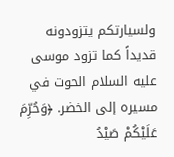ولسيارتكم يتزودونه قديداً كما تزود موسى عليه السلام الحوت في مسيره إلى الخضر. ﴿وَحُرِّمَ عَلَيْكُمْ صَيْدُ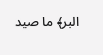البر﴾ ما صيد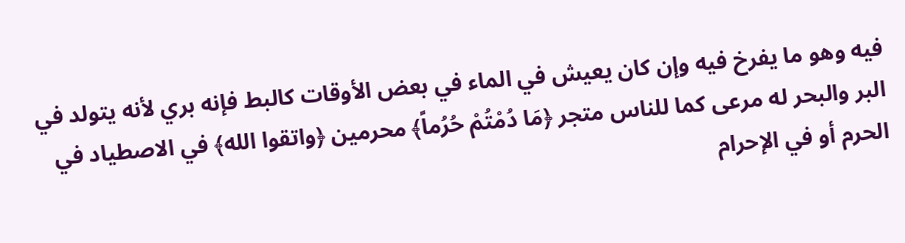فيه وهو ما يفرخ فيه وإن كان يعيش في الماء في بعض الأوقات كالبط فإنه بري لأنه يتولد في البر والبحر له مرعى كما للناس متجر ﴿مَا دُمْتُمْ حُرُماً﴾ محرمين ﴿واتقوا الله﴾ في الاصطياد في الحرم أو في الإحرام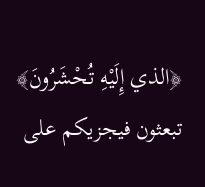﴿الذي إِلَيْهِ تُحْشَرُونَ﴾
تبعثون فيجزيكم على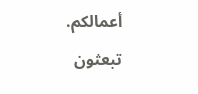أعمالكم.
تبعثون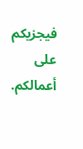فيجزيكم على أعمالكم.